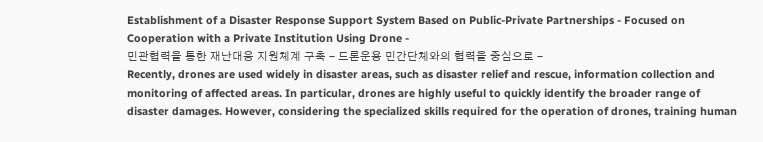Establishment of a Disaster Response Support System Based on Public-Private Partnerships - Focused on Cooperation with a Private Institution Using Drone -
민관협력을 통한 재난대응 지원체계 구축 - 드론운용 민간단체와의 협력을 중심으로 -
Recently, drones are used widely in disaster areas, such as disaster relief and rescue, information collection and monitoring of affected areas. In particular, drones are highly useful to quickly identify the broader range of disaster damages. However, considering the specialized skills required for the operation of drones, training human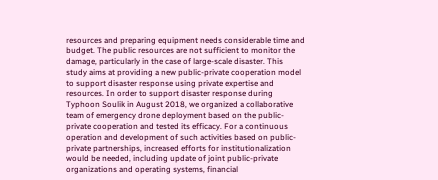resources and preparing equipment needs considerable time and budget. The public resources are not sufficient to monitor the damage, particularly in the case of large-scale disaster. This study aims at providing a new public-private cooperation model to support disaster response using private expertise and resources. In order to support disaster response during Typhoon Soulik in August 2018, we organized a collaborative team of emergency drone deployment based on the public-private cooperation and tested its efficacy. For a continuous operation and development of such activities based on public-private partnerships, increased efforts for institutionalization would be needed, including update of joint public-private organizations and operating systems, financial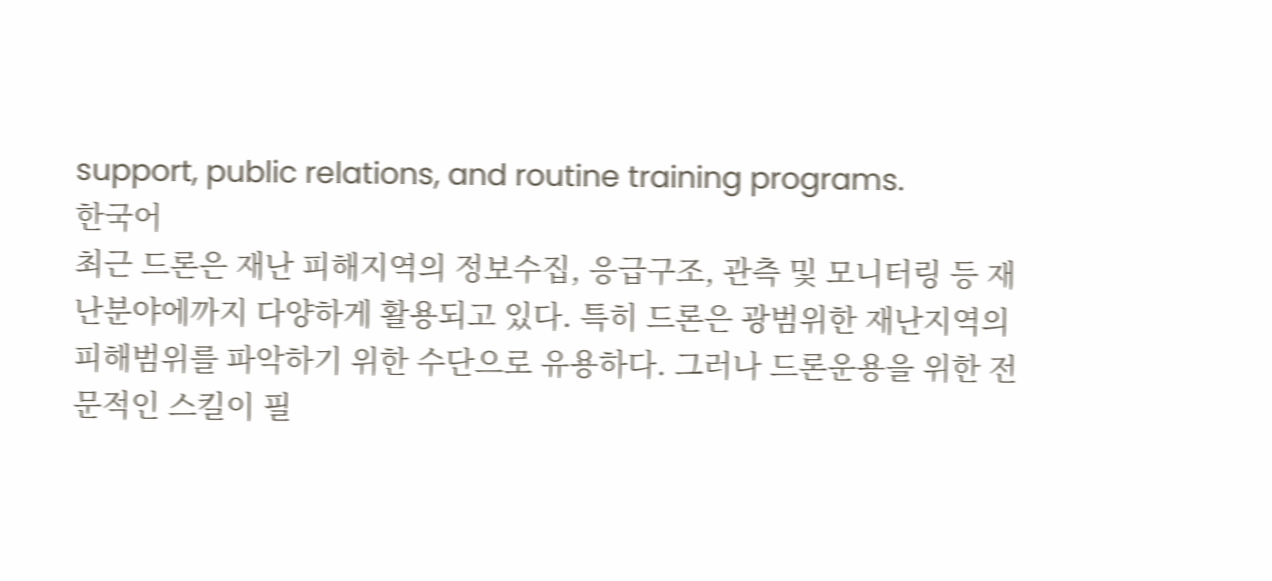support, public relations, and routine training programs.
한국어
최근 드론은 재난 피해지역의 정보수집, 응급구조, 관측 및 모니터링 등 재난분야에까지 다양하게 활용되고 있다. 특히 드론은 광범위한 재난지역의 피해범위를 파악하기 위한 수단으로 유용하다. 그러나 드론운용을 위한 전문적인 스킬이 필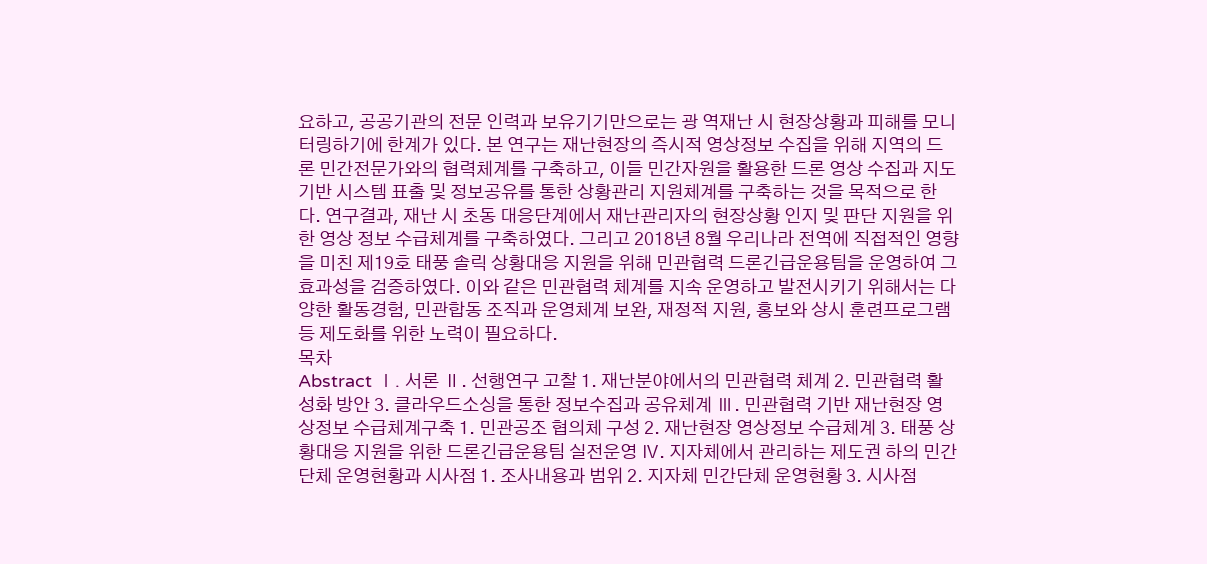요하고, 공공기관의 전문 인력과 보유기기만으로는 광 역재난 시 현장상황과 피해를 모니터링하기에 한계가 있다. 본 연구는 재난현장의 즉시적 영상정보 수집을 위해 지역의 드론 민간전문가와의 협력체계를 구축하고, 이들 민간자원을 활용한 드론 영상 수집과 지도기반 시스템 표출 및 정보공유를 통한 상황관리 지원체계를 구축하는 것을 목적으로 한다. 연구결과, 재난 시 초동 대응단계에서 재난관리자의 현장상황 인지 및 판단 지원을 위한 영상 정보 수급체계를 구축하였다. 그리고 2018년 8월 우리나라 전역에 직접적인 영향을 미친 제19호 태풍 솔릭 상황대응 지원을 위해 민관협력 드론긴급운용팀을 운영하여 그 효과성을 검증하였다. 이와 같은 민관협력 체계를 지속 운영하고 발전시키기 위해서는 다양한 활동경험, 민관합동 조직과 운영체계 보완, 재정적 지원, 홍보와 상시 훈련프로그램 등 제도화를 위한 노력이 필요하다.
목차
Abstract Ⅰ. 서론 Ⅱ. 선행연구 고찰 1. 재난분야에서의 민관협력 체계 2. 민관협력 활성화 방안 3. 클라우드소싱을 통한 정보수집과 공유체계 Ⅲ. 민관협력 기반 재난현장 영상정보 수급체계구축 1. 민관공조 협의체 구성 2. 재난현장 영상정보 수급체계 3. 태풍 상황대응 지원을 위한 드론긴급운용팀 실전운영 Ⅳ. 지자체에서 관리하는 제도권 하의 민간단체 운영현황과 시사점 1. 조사내용과 범위 2. 지자체 민간단체 운영현황 3. 시사점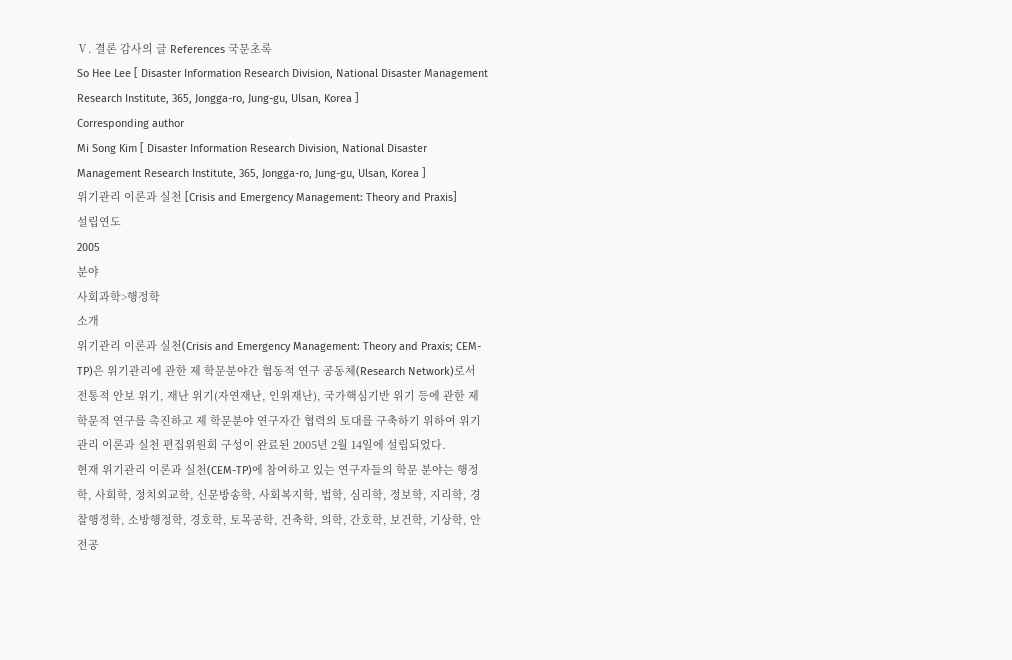Ⅴ. 결론 감사의 글 References 국문초록
So Hee Lee [ Disaster Information Research Division, National Disaster Management Research Institute, 365, Jongga-ro, Jung-gu, Ulsan, Korea ]
Corresponding author
Mi Song Kim [ Disaster Information Research Division, National Disaster Management Research Institute, 365, Jongga-ro, Jung-gu, Ulsan, Korea ]
위기관리 이론과 실천 [Crisis and Emergency Management: Theory and Praxis]
설립연도
2005
분야
사회과학>행정학
소개
위기관리 이론과 실천(Crisis and Emergency Management: Theory and Praxis; CEM-TP)은 위기관리에 관한 제 학문분야간 협동적 연구 공동체(Research Network)로서 전통적 안보 위기, 재난 위기(자연재난, 인위재난), 국가핵심기반 위기 등에 관한 제학문적 연구를 촉진하고 제 학문분야 연구자간 협력의 토대를 구축하기 위하여 위기관리 이론과 실천 편집위원회 구성이 완료된 2005년 2월 14일에 설립되었다.
현재 위기관리 이론과 실천(CEM-TP)에 참여하고 있는 연구자들의 학문 분야는 행정학, 사회학, 정치외교학, 신문방송학, 사회복지학, 법학, 심리학, 정보학, 지리학, 경찰행정학, 소방행정학, 경호학, 토목공학, 건축학, 의학, 간호학, 보건학, 기상학, 안전공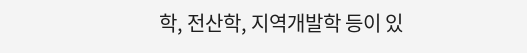학, 전산학, 지역개발학 등이 있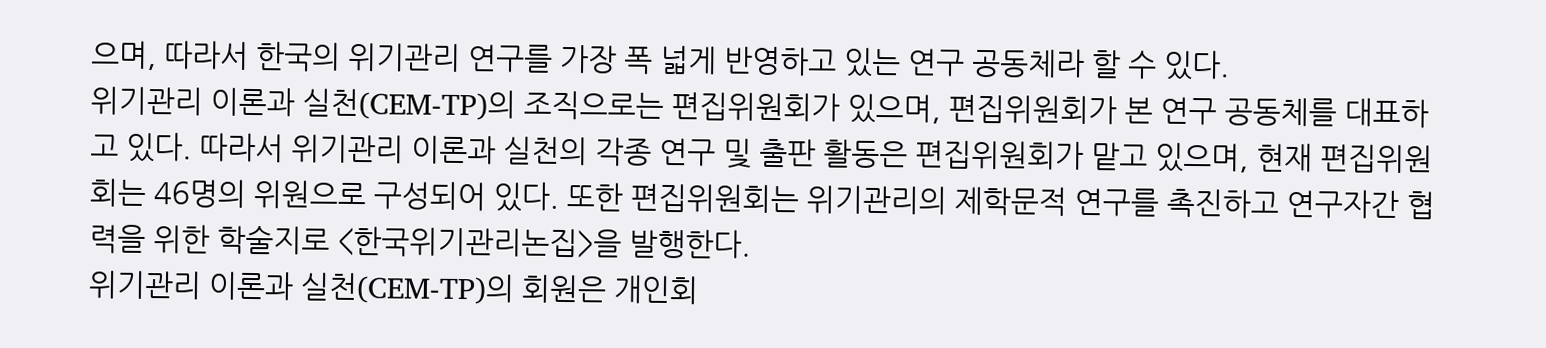으며, 따라서 한국의 위기관리 연구를 가장 폭 넓게 반영하고 있는 연구 공동체라 할 수 있다.
위기관리 이론과 실천(CEM-TP)의 조직으로는 편집위원회가 있으며, 편집위원회가 본 연구 공동체를 대표하고 있다. 따라서 위기관리 이론과 실천의 각종 연구 및 출판 활동은 편집위원회가 맡고 있으며, 현재 편집위원회는 46명의 위원으로 구성되어 있다. 또한 편집위원회는 위기관리의 제학문적 연구를 촉진하고 연구자간 협력을 위한 학술지로 <한국위기관리논집>을 발행한다.
위기관리 이론과 실천(CEM-TP)의 회원은 개인회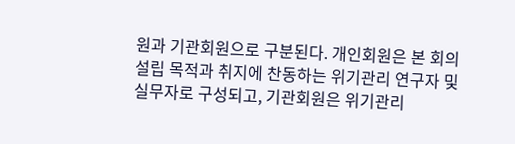원과 기관회원으로 구분된다. 개인회원은 본 회의 설립 목적과 취지에 찬동하는 위기관리 연구자 및 실무자로 구성되고, 기관회원은 위기관리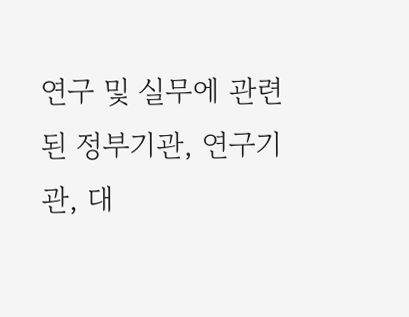연구 및 실무에 관련된 정부기관, 연구기관, 대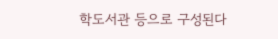학도서관 등으로 구성된다